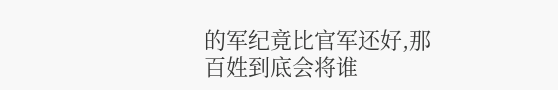的军纪竟比官军还好,那百姓到底会将谁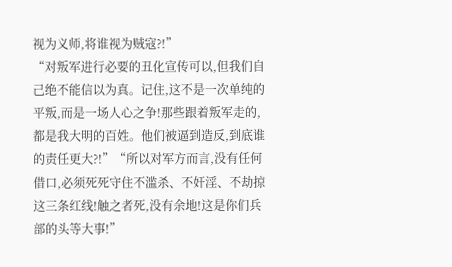视为义师,将谁视为贼寇?!”
“对叛军进行必要的丑化宣传可以,但我们自己绝不能信以为真。记住,这不是一次单纯的平叛,而是一场人心之争!那些跟着叛军走的,都是我大明的百姓。他们被逼到造反,到底谁的责任更大?!”“所以对军方而言,没有任何借口,必须死死守住不滥杀、不奸淫、不劫掠这三条红线!触之者死,没有余地!这是你们兵部的头等大事!”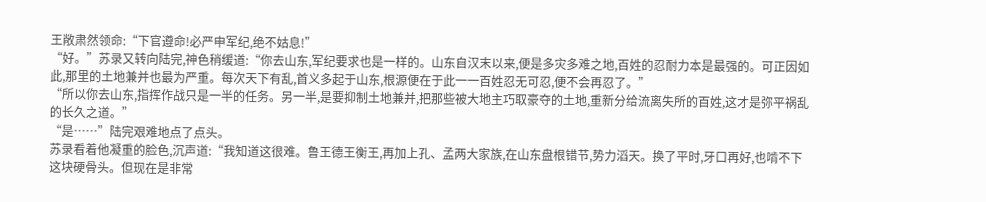王敞肃然领命:“下官遵命!必严申军纪,绝不姑息!”
“好。”苏录又转向陆完,神色稍缓道:“你去山东,军纪要求也是一样的。山东自汉末以来,便是多灾多难之地,百姓的忍耐力本是最强的。可正因如此,那里的土地兼并也最为严重。每次天下有乱,首义多起于山东,根源便在于此一一百姓忍无可忍,便不会再忍了。”
“所以你去山东,指挥作战只是一半的任务。另一半,是要抑制土地兼并,把那些被大地主巧取豪夺的土地,重新分给流离失所的百姓,这才是弥平祸乱的长久之道。”
“是……”陆完艰难地点了点头。
苏录看着他凝重的脸色,沉声道:“我知道这很难。鲁王德王衡王,再加上孔、孟两大家族,在山东盘根错节,势力滔天。换了平时,牙口再好,也啃不下这块硬骨头。但现在是非常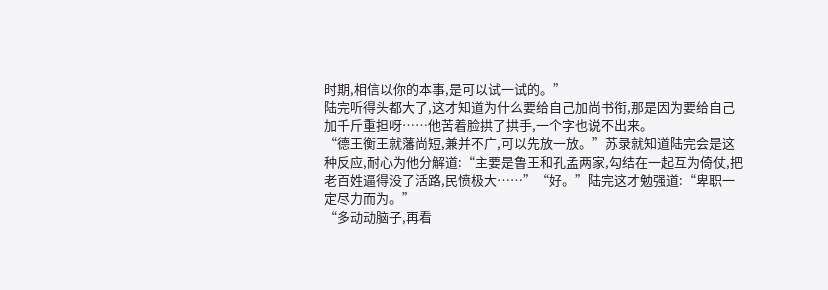时期,相信以你的本事,是可以试一试的。”
陆完听得头都大了,这才知道为什么要给自己加尚书衔,那是因为要给自己加千斤重担呀……他苦着脸拱了拱手,一个字也说不出来。
“德王衡王就藩尚短,兼并不广,可以先放一放。”苏录就知道陆完会是这种反应,耐心为他分解道:“主要是鲁王和孔孟两家,勾结在一起互为倚仗,把老百姓逼得没了活路,民愤极大……”“好。”陆完这才勉强道:“卑职一定尽力而为。”
“多动动脑子,再看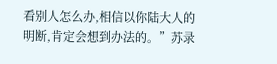看别人怎么办,相信以你陆大人的明断,肯定会想到办法的。”苏录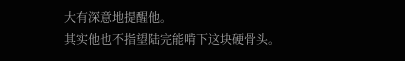大有深意地提醒他。
其实他也不指望陆完能啃下这块硬骨头。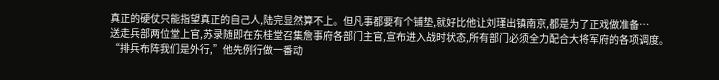真正的硬仗只能指望真正的自己人,陆完显然算不上。但凡事都要有个铺垫,就好比他让刘瑾出镇南京,都是为了正戏做准备…
送走兵部两位堂上官,苏录随即在东桂堂召集詹事府各部门主官,宣布进入战时状态,所有部门必须全力配合大将军府的各项调度。
“排兵布阵我们是外行,”他先例行做一番动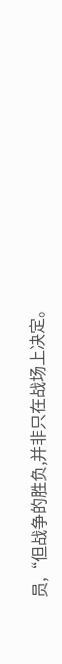员,“但战争的胜负,并非只在战场上决定。